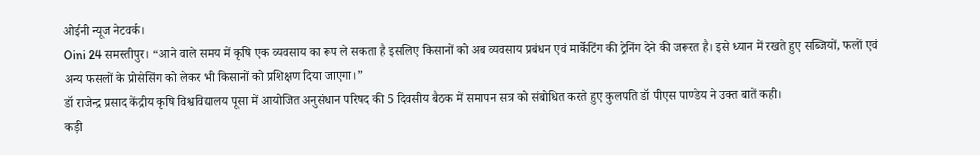ओईनी न्यूज नेटवर्क।
Oini 24 समस्तीपुर। “आने वाले समय में कृषि एक व्यवसाय का रूप ले सकता है इसलिए किसानों को अब व्यवसाय प्रबंधन एवं मार्केटिंग की ट्रेनिंग देने की जरूरत है। इसे ध्यान में रखते हुए सब्जियों, फलों एवं अन्य फसलों के प्रोसेसिंग को लेकर भी किसानों को प्रशिक्षण दिया जाएगा।”
डॉ राजेन्द्र प्रसाद केंद्रीय कृषि विश्वविद्यालय पूसा में आयोजित अनुसंधान परिषद की 5 दिवसीय बैठक में समापन सत्र को संबोधित करते हुए कुलपति डॉ पीएस पाण्डेय ने उक्त बातें कही।
कड़ी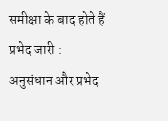समीक्षा के बाद होते हैं प्रभेद जारी :
अनुसंधान और प्रभेद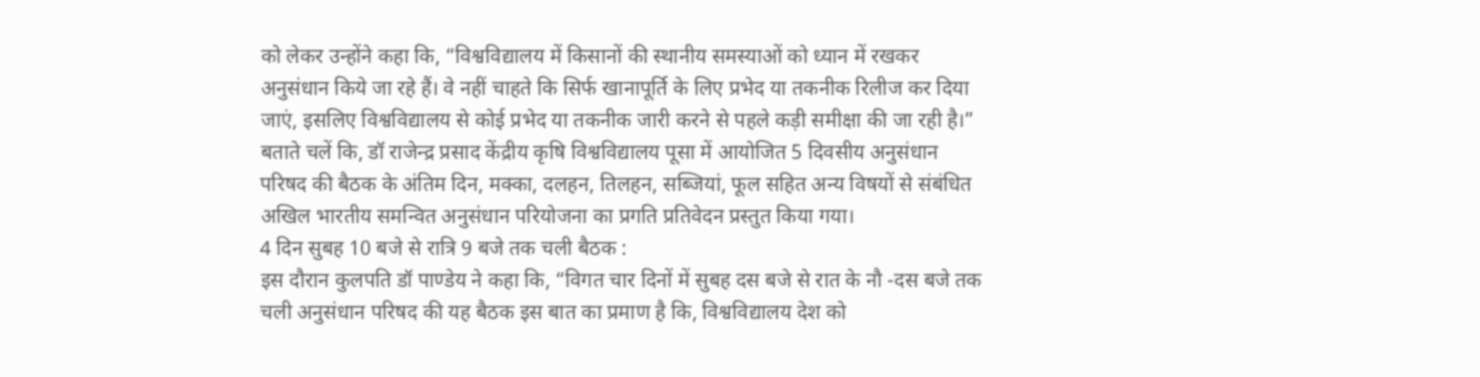को लेकर उन्होंने कहा कि, “विश्वविद्यालय में किसानों की स्थानीय समस्याओं को ध्यान में रखकर अनुसंधान किये जा रहे हैं। वे नहीं चाहते कि सिर्फ खानापूर्ति के लिए प्रभेद या तकनीक रिलीज कर दिया जाएं, इसलिए विश्वविद्यालय से कोई प्रभेद या तकनीक जारी करने से पहले कड़ी समीक्षा की जा रही है।”
बताते चलें कि, डॉ राजेन्द्र प्रसाद केंद्रीय कृषि विश्वविद्यालय पूसा में आयोजित 5 दिवसीय अनुसंधान परिषद की बैठक के अंतिम दिन, मक्का, दलहन, तिलहन, सब्जियां, फूल सहित अन्य विषयों से संबंधित अखिल भारतीय समन्वित अनुसंधान परियोजना का प्रगति प्रतिवेदन प्रस्तुत किया गया।
4 दिन सुबह 10 बजे से रात्रि 9 बजे तक चली बैठक :
इस दौरान कुलपति डॉ पाण्डेय ने कहा कि, “विगत चार दिनों में सुबह दस बजे से रात के नौ -दस बजे तक चली अनुसंधान परिषद की यह बैठक इस बात का प्रमाण है कि, विश्वविद्यालय देश को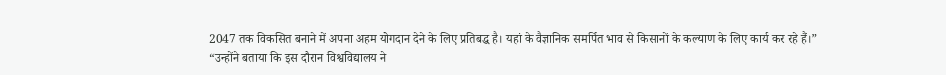2047 तक विकसित बनाने में अपना अहम योगदान देने के लिए प्रतिबद्ध है। यहां के वैज्ञानिक समर्पित भाव से किसानों के कल्याण के लिए कार्य कर रहे हैं।”
“उन्होंने बताया कि इस दौरान विश्वविद्यालय ने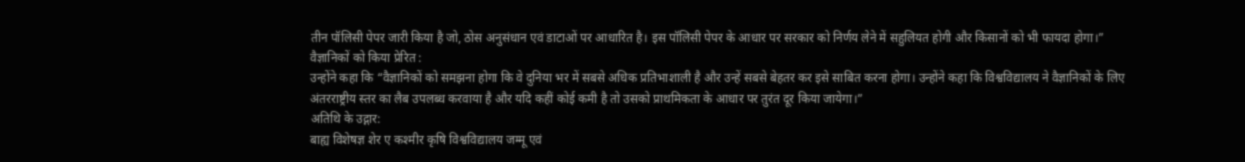तीन पॉलिसी पेपर जारी किया है जो, ठोस अनुसंधान एवं डाटाओं पर आधारित है। इस पॉलिसी पेपर के आधार पर सरकार को निर्णय लेने में सहुलियत होगी और किसानों को भी फायदा होगा।”
वैज्ञानिकों को किया प्रेरित :
उन्होंने कहा कि “वैज्ञानिकों को समझना होगा कि वे दुनिया भर में सबसे अधिक प्रतिभाशाली है और उन्हें सबसे बेहतर कर इसे साबित करना होगा। उन्होंने कहा कि विश्वविद्यालय ने वैज्ञानिकों के लिए अंतरराष्ट्रीय स्तर का लैब उपलब्ध करवाया है और यदि कहीं कोई कमी है तो उसको प्राथमिकता के आधार पर तुरंत दूर किया जायेगा।”
अतिथि के उद्गार:
बाह्य विशेषज्ञ शेर ए कश्मीर कृषि विश्वविद्यालय जम्मू एवं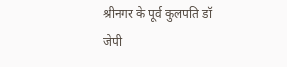श्रीनगर के पूर्व कुलपति डॉ जेपी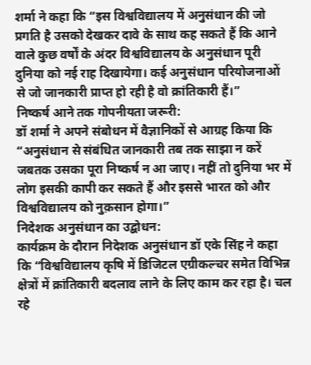शर्मा ने कहा कि “इस विश्वविद्यालय में अनुसंधान की जो प्रगति है उसको देखकर दावे के साथ कह सकते हैं कि आने वाले कुछ वर्षों के अंदर विश्वविद्यालय के अनुसंधान पूरी दुनिया को नई राह दिखायेगा। कई अनुसंधान परियोजनाओं से जो जानकारी प्राप्त हो रही है वो क्रांतिकारी हैं।”
निष्कर्ष आने तक गोपनीयता जरूरी:
डॉ शर्मा ने अपने संबोधन में वैज्ञानिकों से आग्रह किया कि “अनुसंधान से संबंधित जानकारी तब तक साझा न करें जबतक उसका पूरा निष्कर्ष न आ जाए। नहीं तो दुनिया भर में लोग इसकी कापी कर सकते हैं और इससे भारत को और विश्वविद्यालय को नुक़सान होगा।”
निदेशक अनुसंधान का उद्बोधन:
कार्यक्रम के दौरान निदेशक अनुसंधान डॉ एके सिंह ने कहा कि “विश्वविद्यालय कृषि में डिजिटल एग्रीकल्चर समेत विभिन्न क्षेत्रों में क्रांतिकारी बदलाव लाने के लिए काम कर रहा है। चल रहे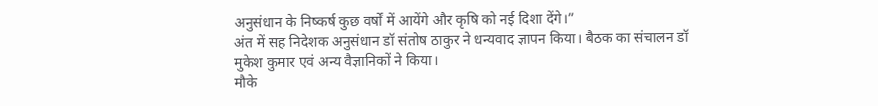अनुसंधान के निष्कर्ष कुछ वर्षों में आयेंगे और कृषि को नई दिशा देंगे।”
अंत में सह निदेशक अनुसंधान डॉ संतोष ठाकुर ने धन्यवाद ज्ञापन किया। बैठक का संचालन डॉ मुकेश कुमार एवं अन्य वैज्ञानिकों ने किया।
मौके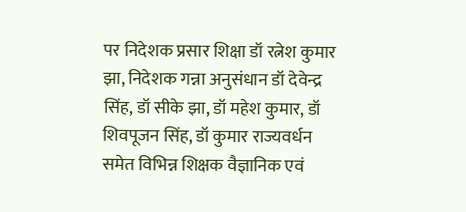पर निदेशक प्रसार शिक्षा डॉ रत्नेश कुमार झा, निदेशक गन्ना अनुसंधान डॉ देवेन्द्र सिंह, डॉ सीके झा, डॉ महेश कुमार, डॉ शिवपूजन सिंह, डॉ कुमार राज्यवर्धन समेत विभिन्न शिक्षक वैज्ञानिक एवं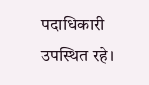पदाधिकारी उपस्थित रहे।